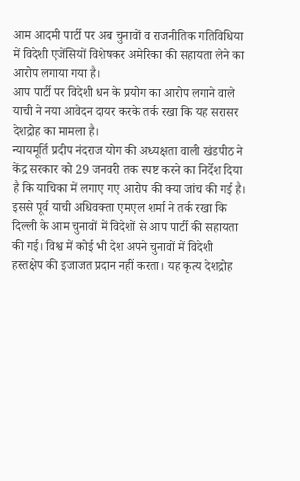आम आदमी पार्टी पर अब चुनावों व राजनीतिक गतिविधिया में विदेशी एजेंसियों विशेषकर अमेरिका की सहायता लेने का आरोप लगाया गया है।
आप पार्टी पर विदेशी धन के प्रयोग का आरोप लगाने वाले याची ने नया आवेदन दायर करके तर्क रखा कि यह सरासर देशद्रोह का मामला है।
न्यायमूर्ति प्रदीप नंदराज योग की अध्यक्षता वाली खंडपीठ ने केंद्र सरकार को 29 जनवरी तक स्पष्ट करने का निर्देश दिया है कि याचिका में लगाए गए आरोप की क्या जांच की गई है।
इससे पूर्व याची अधिवक्ता एमएल शर्मा ने तर्क रखा कि दिल्ली के आम चुनावों में विदेशों से आप पार्टी की सहायता की गई। विश्व में कोई भी देश अपने चुनावों में विदेशी हस्तक्षेप की इजाजत प्रदान नहीं करता। यह कृत्य देशद्रोह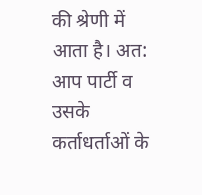की श्रेणी में आता है। अत: आप पार्टी व उसके कर्ताधर्ताओं के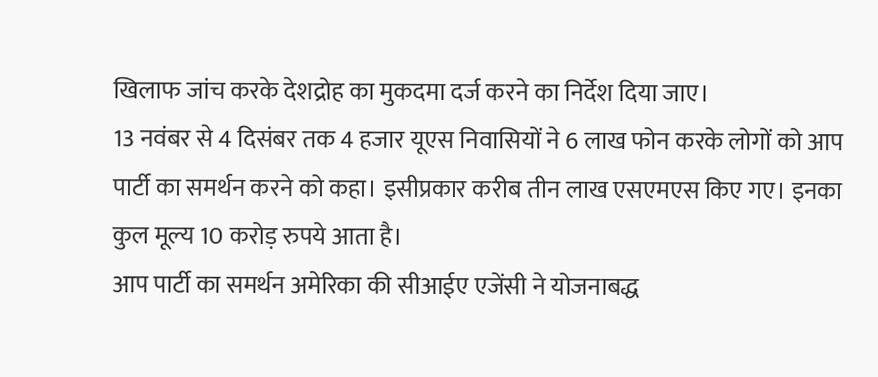खिलाफ जांच करके देशद्रोह का मुकदमा दर्ज करने का निर्देश दिया जाए।
13 नवंबर से 4 दिसंबर तक 4 हजार यूएस निवासियों ने 6 लाख फोन करके लोगों को आप पार्टी का समर्थन करने को कहा। इसीप्रकार करीब तीन लाख एसएमएस किए गए। इनका कुल मूल्य 10 करोड़ रुपये आता है।
आप पार्टी का समर्थन अमेरिका की सीआईए एजेंसी ने योजनाबद्ध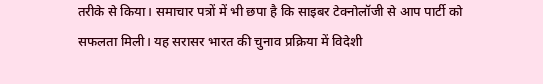तरीके से किया। समाचार पत्रों में भी छपा है कि साइबर टेक्नोलॉजी से आप पार्टी को सफलता मिली। यह सरासर भारत की चुनाव प्रक्रिया में विदेशी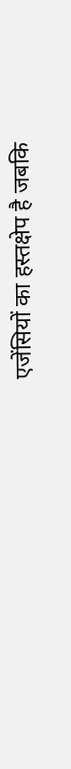एजेंसियों का हस्तक्षेप है जबकि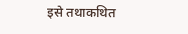इसे तथाकथित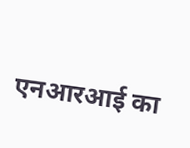एनआरआई का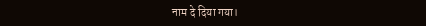नाम दे दिया गया।